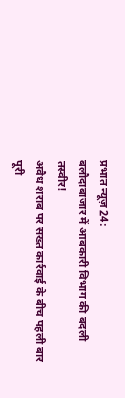प्रभात न्यूज़ 24:
बलौदाबाजार में आबकारी विभाग की बदली तस्वीर!
अवैध शराब पर सख्त कार्रवाई के बीच पहली बार पूरी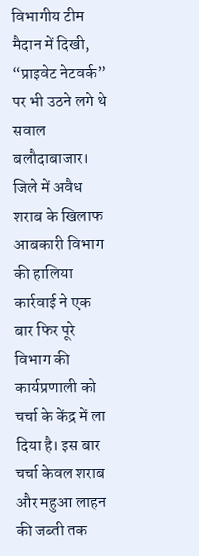विभागीय टीम मैदान में दिखी, “प्राइवेट नेटवर्क” पर भी उठने लगे थे सवाल
बलौदाबाजार।
जिले में अवैध शराब के खिलाफ आबकारी विभाग की हालिया कार्रवाई ने एक बार फिर पूरे विभाग की कार्यप्रणाली को चर्चा के केंद्र में ला दिया है। इस बार चर्चा केवल शराब और महुआ लाहन की जब्ती तक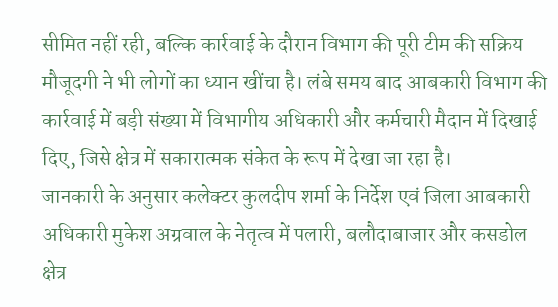सीमित नहीं रही, बल्कि कार्रवाई के दौरान विभाग की पूरी टीम की सक्रिय मौजूदगी ने भी लोगों का ध्यान खींचा है। लंबे समय बाद आबकारी विभाग की कार्रवाई में बड़ी संख्या में विभागीय अधिकारी और कर्मचारी मैदान में दिखाई दिए, जिसे क्षेत्र में सकारात्मक संकेत के रूप में देखा जा रहा है।
जानकारी के अनुसार कलेक्टर कुलदीप शर्मा के निर्देश एवं जिला आबकारी अधिकारी मुकेश अग्रवाल के नेतृत्व में पलारी, बलौदाबाजार और कसडोल क्षेत्र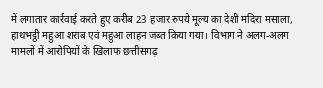में लगातार कार्रवाई करते हुए करीब 23 हजार रुपये मूल्य का देशी मदिरा मसाला, हाथभट्ठी महुआ शराब एवं महुआ लाहन जब्त किया गया। विभाग ने अलग-अलग मामलों में आरोपियों के खिलाफ छत्तीसगढ़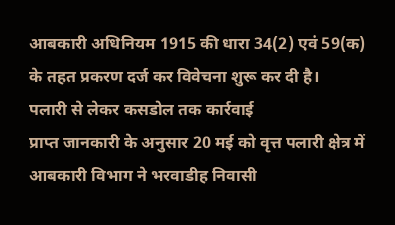आबकारी अधिनियम 1915 की धारा 34(2) एवं 59(क) के तहत प्रकरण दर्ज कर विवेचना शुरू कर दी है।
पलारी से लेकर कसडोल तक कार्रवाई
प्राप्त जानकारी के अनुसार 20 मई को वृत्त पलारी क्षेत्र में आबकारी विभाग ने भरवाडीह निवासी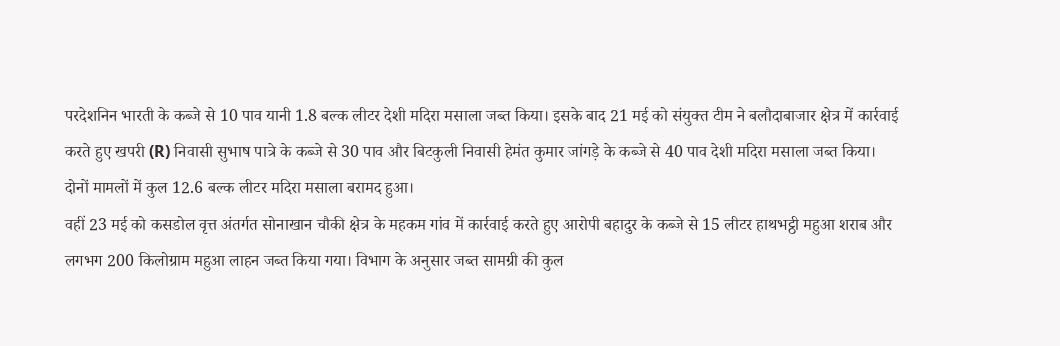परदेशनिन भारती के कब्जे से 10 पाव यानी 1.8 बल्क लीटर देशी मदिरा मसाला जब्त किया। इसके बाद 21 मई को संयुक्त टीम ने बलौदाबाजार क्षेत्र में कार्रवाई करते हुए खपरी (R) निवासी सुभाष पात्रे के कब्जे से 30 पाव और बिटकुली निवासी हेमंत कुमार जांगड़े के कब्जे से 40 पाव देशी मदिरा मसाला जब्त किया। दोनों मामलों में कुल 12.6 बल्क लीटर मदिरा मसाला बरामद हुआ।
वहीं 23 मई को कसडोल वृत्त अंतर्गत सोनाखान चौकी क्षेत्र के महकम गांव में कार्रवाई करते हुए आरोपी बहादुर के कब्जे से 15 लीटर हाथभट्ठी महुआ शराब और लगभग 200 किलोग्राम महुआ लाहन जब्त किया गया। विभाग के अनुसार जब्त सामग्री की कुल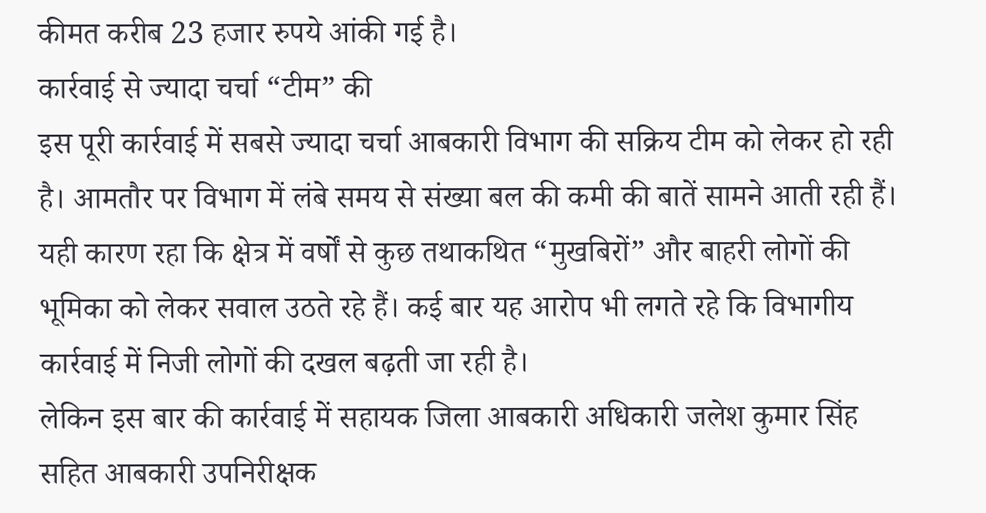कीमत करीब 23 हजार रुपये आंकी गई है।
कार्रवाई से ज्यादा चर्चा “टीम” की
इस पूरी कार्रवाई में सबसे ज्यादा चर्चा आबकारी विभाग की सक्रिय टीम को लेकर हो रही है। आमतौर पर विभाग में लंबे समय से संख्या बल की कमी की बातें सामने आती रही हैं। यही कारण रहा कि क्षेत्र में वर्षों से कुछ तथाकथित “मुखबिरों” और बाहरी लोगों की भूमिका को लेकर सवाल उठते रहे हैं। कई बार यह आरोप भी लगते रहे कि विभागीय कार्रवाई में निजी लोगों की दखल बढ़ती जा रही है।
लेकिन इस बार की कार्रवाई में सहायक जिला आबकारी अधिकारी जलेश कुमार सिंह सहित आबकारी उपनिरीक्षक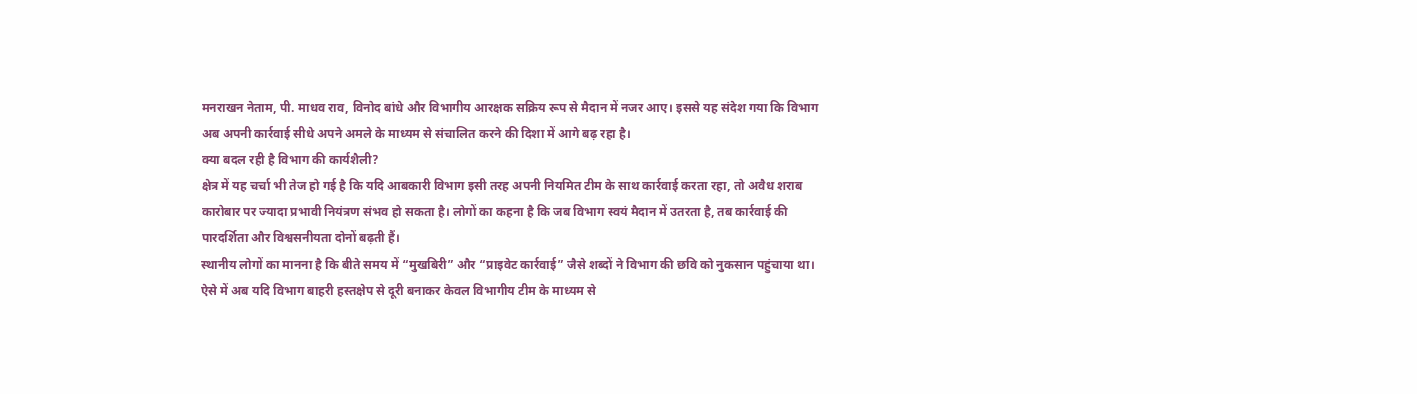मनराखन नेताम, पी. माधव राव, विनोद बांधे और विभागीय आरक्षक सक्रिय रूप से मैदान में नजर आए। इससे यह संदेश गया कि विभाग अब अपनी कार्रवाई सीधे अपने अमले के माध्यम से संचालित करने की दिशा में आगे बढ़ रहा है।
क्या बदल रही है विभाग की कार्यशैली?
क्षेत्र में यह चर्चा भी तेज हो गई है कि यदि आबकारी विभाग इसी तरह अपनी नियमित टीम के साथ कार्रवाई करता रहा, तो अवैध शराब कारोबार पर ज्यादा प्रभावी नियंत्रण संभव हो सकता है। लोगों का कहना है कि जब विभाग स्वयं मैदान में उतरता है, तब कार्रवाई की पारदर्शिता और विश्वसनीयता दोनों बढ़ती हैं।
स्थानीय लोगों का मानना है कि बीते समय में “मुखबिरी” और “प्राइवेट कार्रवाई” जैसे शब्दों ने विभाग की छवि को नुकसान पहुंचाया था। ऐसे में अब यदि विभाग बाहरी हस्तक्षेप से दूरी बनाकर केवल विभागीय टीम के माध्यम से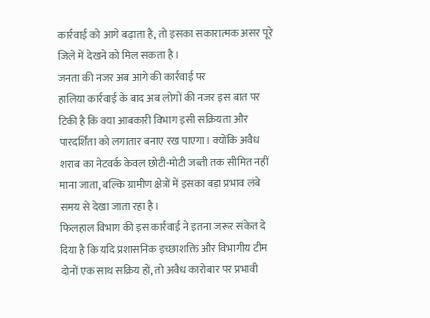कार्रवाई को आगे बढ़ाता है, तो इसका सकारात्मक असर पूरे जिले में देखने को मिल सकता है।
जनता की नजर अब आगे की कार्रवाई पर
हालिया कार्रवाई के बाद अब लोगों की नजर इस बात पर टिकी है कि क्या आबकारी विभाग इसी सक्रियता और पारदर्शिता को लगातार बनाए रख पाएगा। क्योंकि अवैध शराब का नेटवर्क केवल छोटी-मोटी जब्ती तक सीमित नहीं माना जाता, बल्कि ग्रामीण क्षेत्रों में इसका बड़ा प्रभाव लंबे समय से देखा जाता रहा है।
फिलहाल विभाग की इस कार्रवाई ने इतना जरूर संकेत दे दिया है कि यदि प्रशासनिक इच्छाशक्ति और विभागीय टीम दोनों एक साथ सक्रिय हों, तो अवैध कारोबार पर प्रभावी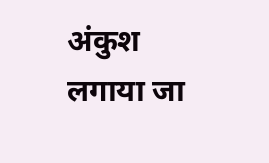अंकुश लगाया जा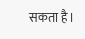सकता है।